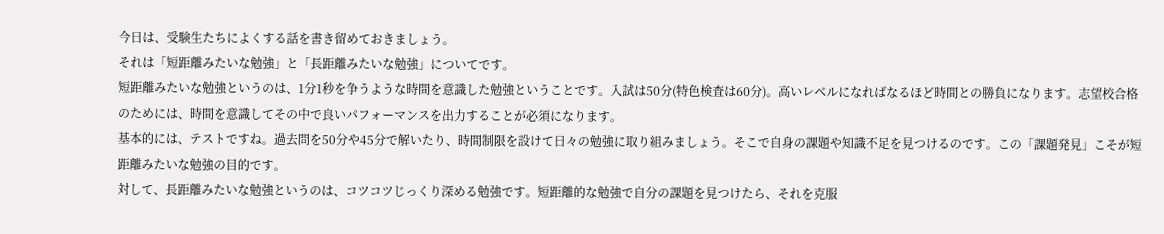今日は、受験生たちによくする話を書き留めておきましょう。
それは「短距離みたいな勉強」と「長距離みたいな勉強」についてです。
短距離みたいな勉強というのは、1分1秒を争うような時間を意識した勉強ということです。入試は50分(特色検査は60分)。高いレベルになればなるほど時間との勝負になります。志望校合格のためには、時間を意識してその中で良いパフォーマンスを出力することが必須になります。
基本的には、テストですね。過去問を50分や45分で解いたり、時間制限を設けて日々の勉強に取り組みましょう。そこで自身の課題や知識不足を見つけるのです。この「課題発見」こそが短距離みたいな勉強の目的です。
対して、長距離みたいな勉強というのは、コツコツじっくり深める勉強です。短距離的な勉強で自分の課題を見つけたら、それを克服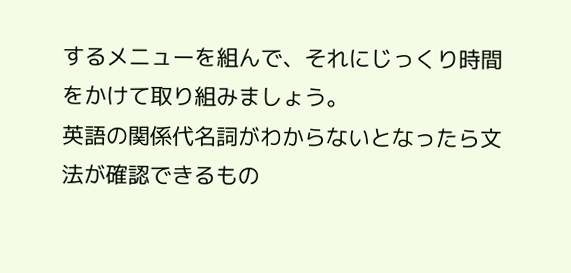するメニューを組んで、それにじっくり時間をかけて取り組みましょう。
英語の関係代名詞がわからないとなったら文法が確認できるもの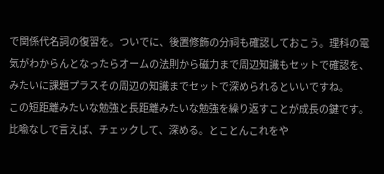で関係代名詞の復習を。ついでに、後置修飾の分祠も確認しておこう。理科の電気がわからんとなったらオームの法則から磁力まで周辺知識もセットで確認を、みたいに課題プラスその周辺の知識までセットで深められるといいですね。
この短距離みたいな勉強と長距離みたいな勉強を繰り返すことが成長の鍵です。比喩なしで言えば、チェックして、深める。とことんこれをや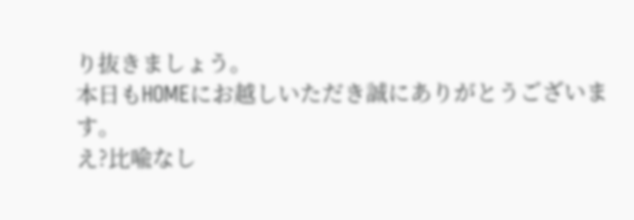り抜きましょう。
本日もHOMEにお越しいただき誠にありがとうございます。
え?比喩なし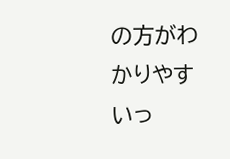の方がわかりやすいっ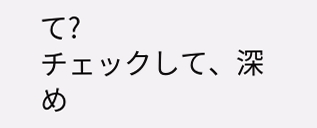て?
チェックして、深め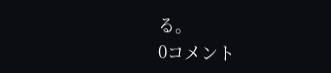る。
0コメント